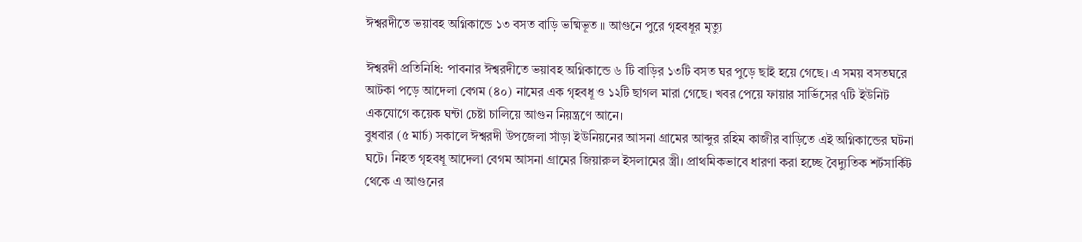ঈশ্বরদীতে ভয়াবহ অগ্নিকান্ডে ১৩ বসত বাড়ি ভষ্মিভূত ॥ আগুনে পুরে গৃহবধূর মৃত্যু

ঈশ্বরদী প্রতিনিধি: পাবনার ঈশ্বরদীতে ভয়াবহ অগ্নিকান্ডে ৬ টি বাড়ির ১৩টি বসত ঘর পুড়ে ছাই হয়ে গেছে। এ সময় বসতঘরে আটকা পড়ে আদেলা বেগম (৪০) নামের এক গৃহবধূ ও ১২টি ছাগল মারা গেছে। খবর পেয়ে ফায়ার সার্ভিসের ৭টি ইউনিট একযোগে কয়েক ঘন্টা চেষ্টা চালিয়ে আগুন নিয়ন্ত্রণে আনে।
বুধবার (৫ মার্চ) সকালে ঈশ্বরদী উপজেলা সাঁড়া ইউনিয়নের আসনা গ্রামের আব্দুর রহিম কাজীর বাড়িতে এই অগ্নিকান্ডের ঘটনা ঘটে। নিহত গৃহবধূ আদেলা বেগম আসনা গ্রামের জিয়ারুল ইসলামের স্ত্রী। প্রাথমিকভাবে ধারণা করা হচ্ছে বৈদ্যুতিক শর্টসার্কিট থেকে এ আগুনের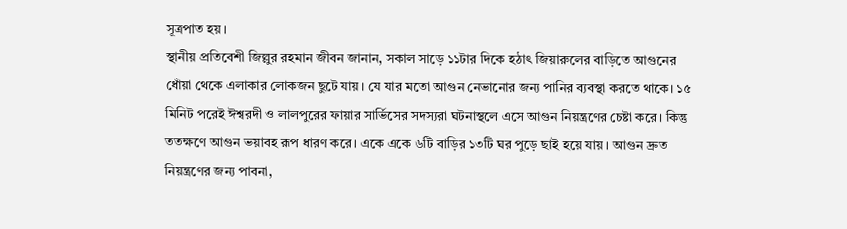সূত্রপাত হয়।
স্থানীয় প্রতিবেশী জিল্লুর রহমান জীবন জানান, সকাল সাড়ে ১১টার দিকে হঠাৎ জিয়ারুলের বাড়িতে আগুনের ধোঁয়া থেকে এলাকার লোকজন ছুটে যায়। যে যার মতো আগুন নেভানোর জন্য পানির ব্যবস্থা করতে থাকে। ১৫ মিনিট পরেই ঈশ্বরদী ও লালপুরের ফায়ার সার্ভিসের সদস্যরা ঘটনাস্থলে এসে আগুন নিয়ন্ত্রণের চেষ্টা করে। কিন্তু ততক্ষণে আগুন ভয়াবহ রূপ ধারণ করে। একে একে ৬টি বাড়ির ১৩টি ঘর পুড়ে ছাই হয়ে যায়। আগুন দ্রুত নিয়ন্ত্রণের জন্য পাবনা,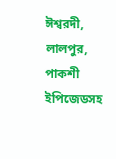ঈশ্বরদী, লালপুর, পাকশী ইপিজেডসহ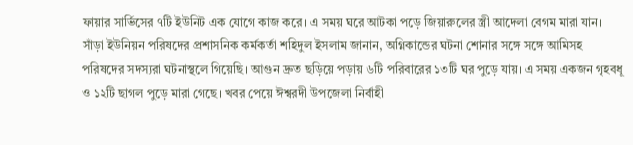ফায়ার সার্ভিসের ৭টি ইউনিট এক যোগে কাজ করে। এ সময় ঘরে আটকা পড়ে জিয়ারুলের স্ত্রী আদেলা বেগম মারা যান।
সাঁড়া ইউনিয়ন পরিষদের প্রশাসনিক কর্মকর্তা শহিদুল ইসলাম জানান, অগ্নিকান্ডের ঘটনা শোনার সঙ্গে সঙ্গে আমিসহ পরিষদের সদস্যরা ঘটনাস্থলে গিয়েছি। আগুন দ্রুত ছড়িয়ে পড়ায় ৬টি পরিবারের ১৩টি ঘর পুড়ে যায়। এ সময় একজন গৃহবধূ ও ১২টি ছাগল পুড়ে মারা গেছে। খবর পেয়ে ঈশ্বরদী উপজেলা নির্বাহী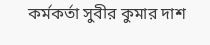কর্মকর্তা সুবীর কুমার দাশ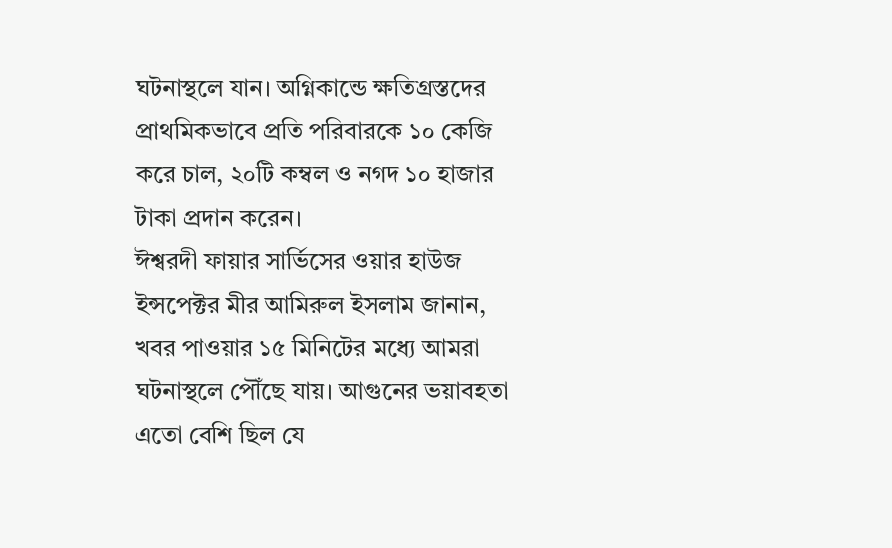ঘটনাস্থলে যান। অগ্নিকান্ডে ক্ষতিগ্রস্তদের প্রাথমিকভাবে প্রতি পরিবারকে ১০ কেজি করে চাল, ২০টি কম্বল ও নগদ ১০ হাজার টাকা প্রদান করেন।
ঈশ্বরদী ফায়ার সার্ভিসের ওয়ার হাউজ ইন্সপেক্টর মীর আমিরুল ইসলাম জানান, খবর পাওয়ার ১৫ মিনিটের মধ্যে আমরা ঘটনাস্থলে পৌঁছে যায়। আগুনের ভয়াবহতা এতো বেশি ছিল যে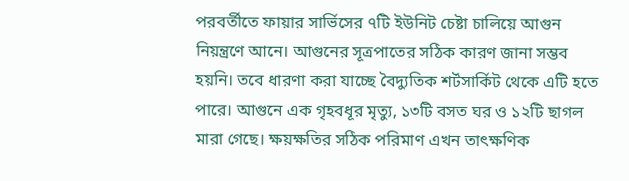পরবর্তীতে ফায়ার সার্ভিসের ৭টি ইউনিট চেষ্টা চালিয়ে আগুন নিয়ন্ত্রণে আনে। আগুনের সূত্রপাতের সঠিক কারণ জানা সম্ভব হয়নি। তবে ধারণা করা যাচ্ছে বৈদ্যুতিক শর্টসার্কিট থেকে এটি হতে পারে। আগুনে এক গৃহবধূর মৃত্যু, ১৩টি বসত ঘর ও ১২টি ছাগল মারা গেছে। ক্ষয়ক্ষতির সঠিক পরিমাণ এখন তাৎক্ষণিক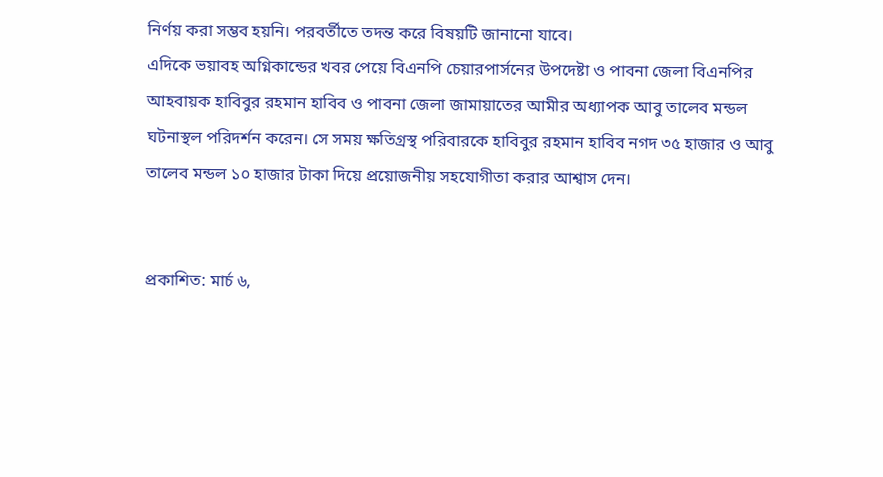নির্ণয় করা সম্ভব হয়নি। পরবর্তীতে তদন্ত করে বিষয়টি জানানো যাবে।
এদিকে ভয়াবহ অগ্নিকান্ডের খবর পেয়ে বিএনপি চেয়ারপার্সনের উপদেষ্টা ও পাবনা জেলা বিএনপির আহবায়ক হাবিবুর রহমান হাবিব ও পাবনা জেলা জামায়াতের আমীর অধ্যাপক আবু তালেব মন্ডল ঘটনাস্থল পরিদর্শন করেন। সে সময় ক্ষতিগ্রস্থ পরিবারকে হাবিবুর রহমান হাবিব নগদ ৩৫ হাজার ও আবু তালেব মন্ডল ১০ হাজার টাকা দিয়ে প্রয়োজনীয় সহযোগীতা করার আশ্বাস দেন।


প্রকাশিত: মার্চ ৬,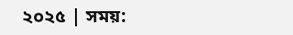২০২৫ | সময়: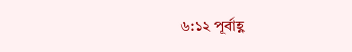৬:১২ পূর্বাহ্ণ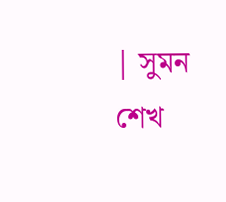| সুমন শেখ